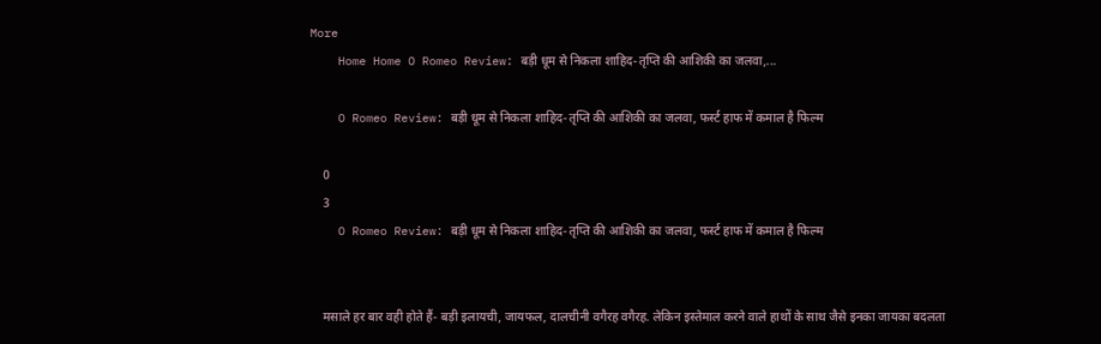More
    Home Home O Romeo Review: बड़ी धूम से निकला शाहिद-तृप्ति की आशिकी का जलवा,...

    O Romeo Review: बड़ी धूम से निकला शाहिद-तृप्ति की आशिकी का जलवा, फर्स्ट हाफ में कमाल है फिल्म

    0
    3
    O Romeo Review: बड़ी धूम से निकला शाहिद-तृप्ति की आशिकी का जलवा, फर्स्ट हाफ में कमाल है फिल्म


    मसाले हर बार वही होते हैं- बड़ी इलायची, जायफल, दालचीनी वगैरह वगैरह. लेकिन इस्तेमाल करने वाले हाथों के साथ जैसे इनका जायका बदलता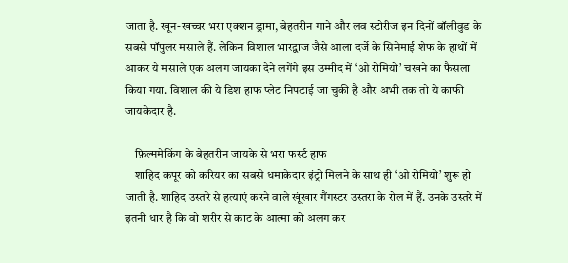जाता है. खून-खच्चर भरा एक्शन ड्रामा, बेहतरीन गाने और लव स्टोरीज इन दिनों बॉलीवुड के सबसे पॉपुलर मसाले हैं. लेकिन विशाल भारद्वाज जैसे आला दर्जे के सिनेमाई शेफ के हाथों में आकर ये मसाले एक अलग जायका देने लगेंगे इस उम्मीद में ‘ओ रोमियो’ चखने का फैसला किया गया. विशाल की ये डिश हाफ प्लेट निपटाई जा चुकी है और अभी तक तो ये काफी जायकेदार है.

    फ़िल्ममेकिंग के बेहतरीन जायके से भरा फर्स्ट हाफ
    शाहिद कपूर को करियर का सबसे धमाकेदार इंट्रो मिलने के साथ ही ‘ओ रोमियो’ शुरू हो जाती है. शाहिद उस्तरे से हत्याएं करने वाले खूंखार गैंगस्टर उस्तरा के रोल में हैं. उनके उस्तरे में इतनी धार है कि वो शरीर से काट के आत्मा को अलग कर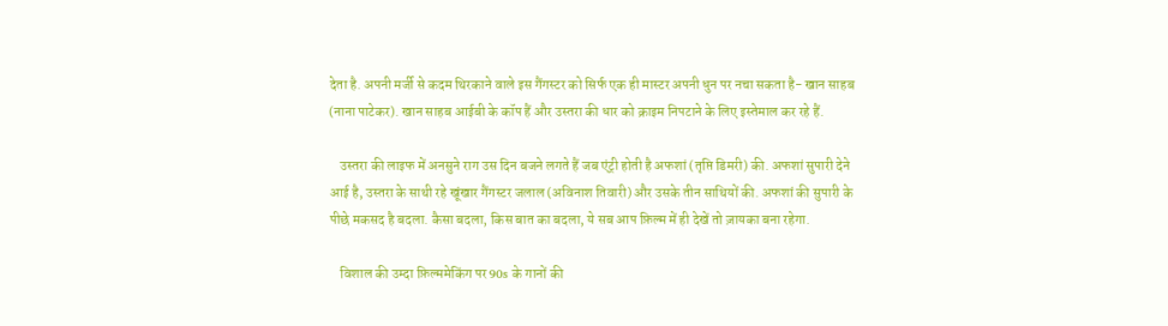देता है. अपनी मर्जी से कदम थिरकाने वाले इस गैंगस्टर को सिर्फ एक ही मास्टर अपनी धुन पर नचा सकता है- खान साहब (नाना पाटेकर). खान साहब आईबी के कॉप हैं और उस्तरा की धार को क्राइम निपटाने के लिए इस्तेमाल कर रहे हैं.

    उस्तरा की लाइफ में अनसुने राग उस दिन बजने लगते हैं जब एंट्री होती है अफशां (तृप्ति डिमरी) की. अफशां सुपारी देने आई है, उस्तरा के साथी रहे खूंखार गैंगस्टर जलाल (अविनाश तिवारी) और उसके तीन साथियों की. अफशां की सुपारी के पीछे मकसद है बदला. कैसा बदला, किस बात का बदला, ये सब आप फ़िल्म में ही देखें तो ज़ायका बना रहेगा.

    विशाल की उम्दा फ़िल्ममेकिंग पर 90s के गानों की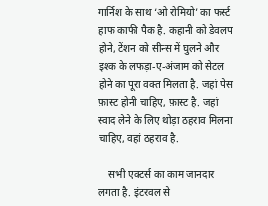गार्निश के साथ ‘ओ रोमियो’ का फर्स्ट हाफ काफी पैक है. कहानी को डेवलप होने, टेंशन को सीन्स में घुलने और इश्क के लफड़ा-ए-अंजाम को सेटल होने का पूरा वक्त मिलता है. जहां पेस फ़ास्ट होनी चाहिए, फ़ास्ट है. जहां स्वाद लेने के लिए थोड़ा ठहराव मिलना चाहिए, वहां ठहराव है.

    सभी एक्टर्स का काम जानदार लगता है. इंटरवल से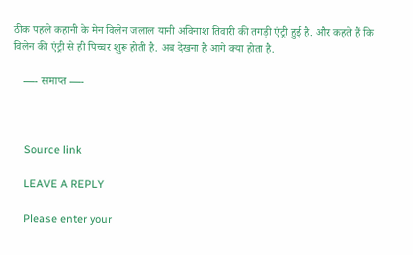ठीक पहले कहानी के मेन विलेन जलाल यानी अविनाश तिवारी की तगड़ी एंट्री हुई है. और कहते हैं कि विलेन की एंट्री से ही पिच्चर शुरू होती है. अब देखना है आगे क्या होता है.

    —- समाप्त —-



    Source link

    LEAVE A REPLY

    Please enter your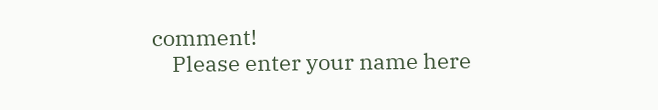comment!
    Please enter your name here